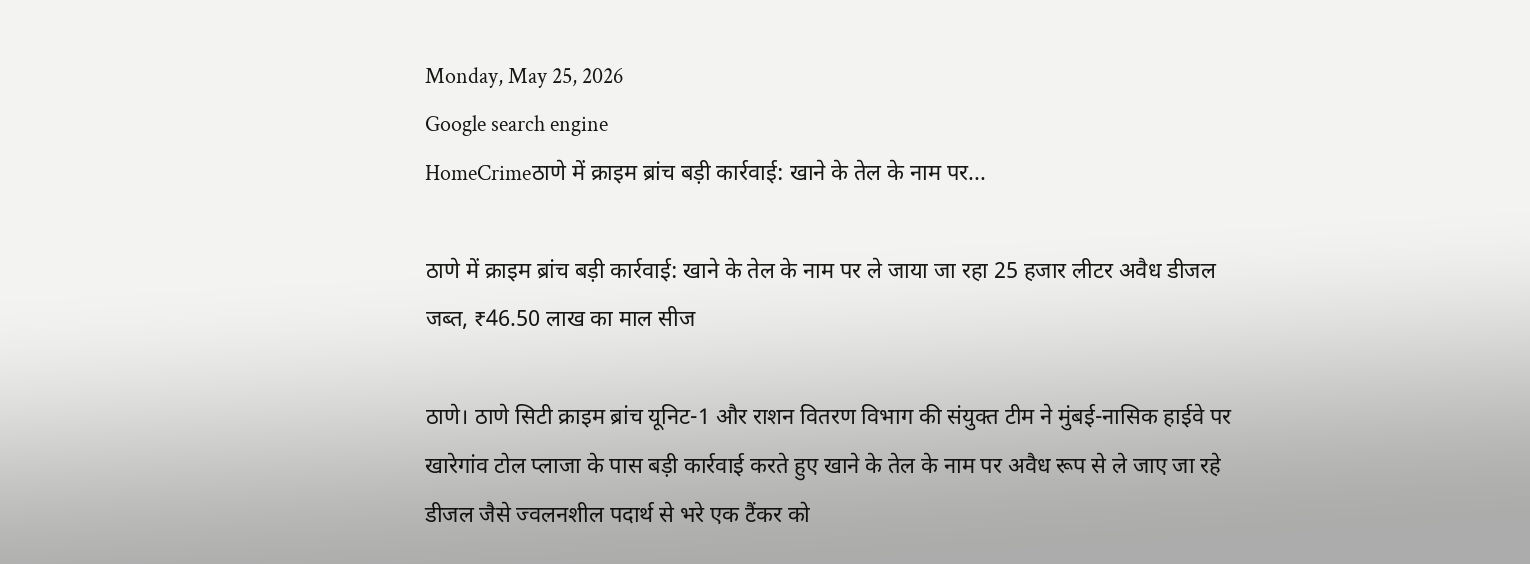Monday, May 25, 2026
Google search engine
HomeCrimeठाणे में क्राइम ब्रांच बड़ी कार्रवाई: खाने के तेल के नाम पर...

ठाणे में क्राइम ब्रांच बड़ी कार्रवाई: खाने के तेल के नाम पर ले जाया जा रहा 25 हजार लीटर अवैध डीजल जब्त, ₹46.50 लाख का माल सीज

ठाणे। ठाणे सिटी क्राइम ब्रांच यूनिट-1 और राशन वितरण विभाग की संयुक्त टीम ने मुंबई-नासिक हाईवे पर खारेगांव टोल प्लाजा के पास बड़ी कार्रवाई करते हुए खाने के तेल के नाम पर अवैध रूप से ले जाए जा रहे डीजल जैसे ज्वलनशील पदार्थ से भरे एक टैंकर को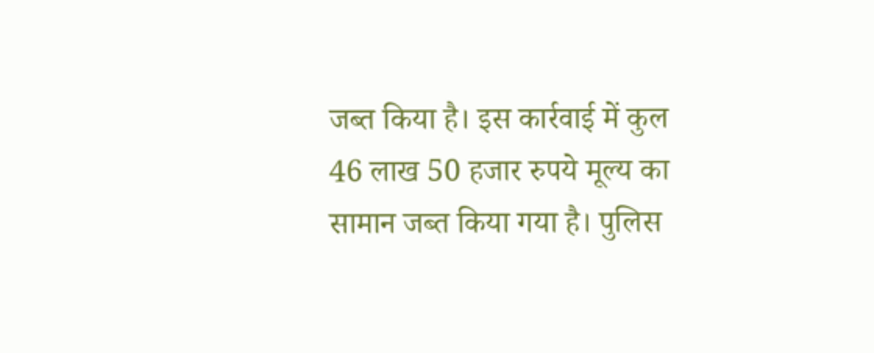जब्त किया है। इस कार्रवाई में कुल 46 लाख 50 हजार रुपये मूल्य का सामान जब्त किया गया है। पुलिस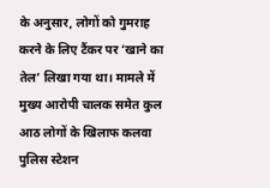के अनुसार, लोगों को गुमराह करने के लिए टैंकर पर ‘खाने का तेल’ लिखा गया था। मामले में मुख्य आरोपी चालक समेत कुल आठ लोगों के खिलाफ कलवा पुलिस स्टेशन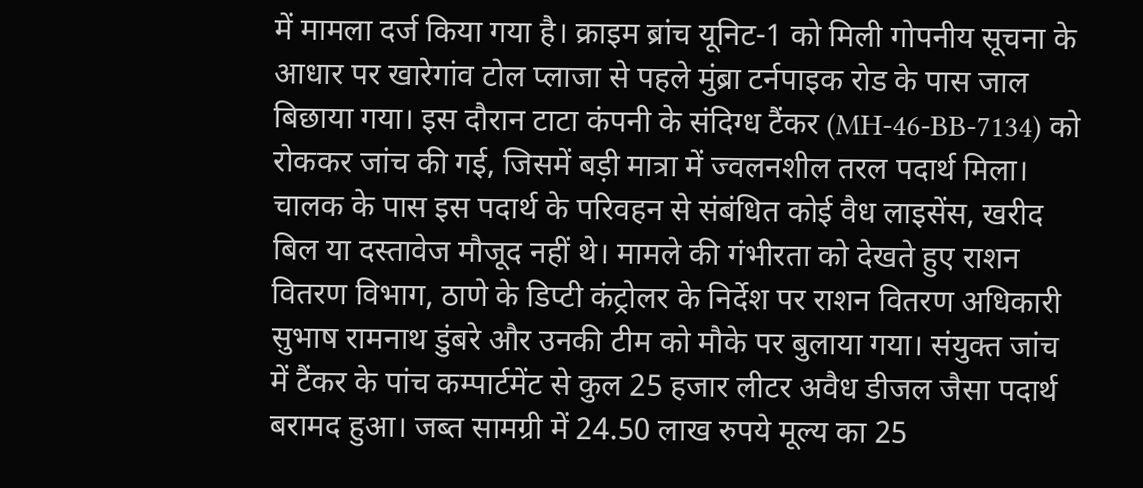में मामला दर्ज किया गया है। क्राइम ब्रांच यूनिट-1 को मिली गोपनीय सूचना के आधार पर खारेगांव टोल प्लाजा से पहले मुंब्रा टर्नपाइक रोड के पास जाल बिछाया गया। इस दौरान टाटा कंपनी के संदिग्ध टैंकर (MH-46-BB-7134) को रोककर जांच की गई, जिसमें बड़ी मात्रा में ज्वलनशील तरल पदार्थ मिला। चालक के पास इस पदार्थ के परिवहन से संबंधित कोई वैध लाइसेंस, खरीद बिल या दस्तावेज मौजूद नहीं थे। मामले की गंभीरता को देखते हुए राशन वितरण विभाग, ठाणे के डिप्टी कंट्रोलर के निर्देश पर राशन वितरण अधिकारी सुभाष रामनाथ डुंबरे और उनकी टीम को मौके पर बुलाया गया। संयुक्त जांच में टैंकर के पांच कम्पार्टमेंट से कुल 25 हजार लीटर अवैध डीजल जैसा पदार्थ बरामद हुआ। जब्त सामग्री में 24.50 लाख रुपये मूल्य का 25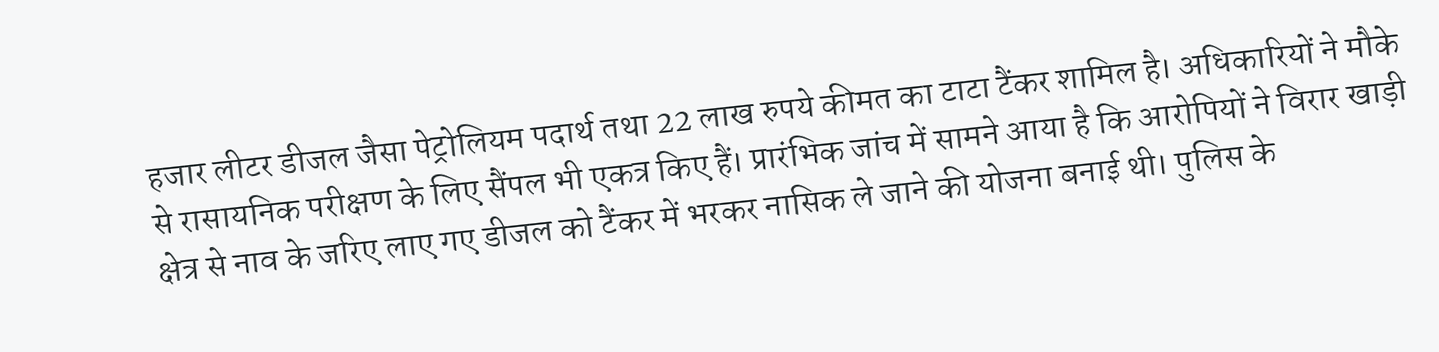हजार लीटर डीजल जैसा पेट्रोलियम पदार्थ तथा 22 लाख रुपये कीमत का टाटा टैंकर शामिल है। अधिकारियों ने मौके से रासायनिक परीक्षण के लिए सैंपल भी एकत्र किए हैं। प्रारंभिक जांच में सामने आया है कि आरोपियों ने विरार खाड़ी क्षेत्र से नाव के जरिए लाए गए डीजल को टैंकर में भरकर नासिक ले जाने की योजना बनाई थी। पुलिस के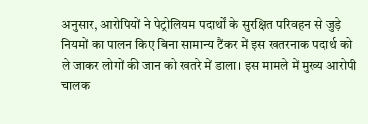अनुसार, आरोपियों ने पेट्रोलियम पदार्थों के सुरक्षित परिवहन से जुड़े नियमों का पालन किए बिना सामान्य टैंकर में इस खतरनाक पदार्थ को ले जाकर लोगों की जान को खतरे में डाला। इस मामले में मुख्य आरोपी चालक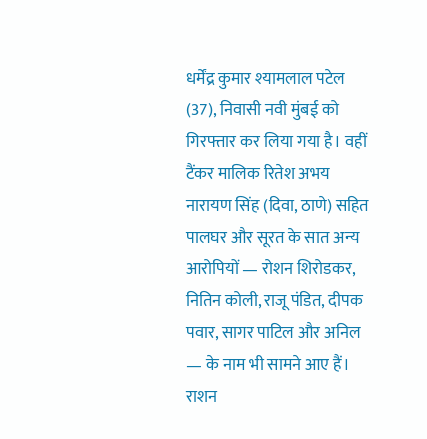धर्मेंद्र कुमार श्यामलाल पटेल (37), निवासी नवी मुंबई को गिरफ्तार कर लिया गया है। वहीं टैंकर मालिक रितेश अभय नारायण सिंह (दिवा, ठाणे) सहित पालघर और सूरत के सात अन्य आरोपियों — रोशन शिरोडकर, नितिन कोली, राजू पंडित, दीपक पवार, सागर पाटिल और अनिल — के नाम भी सामने आए हैं। राशन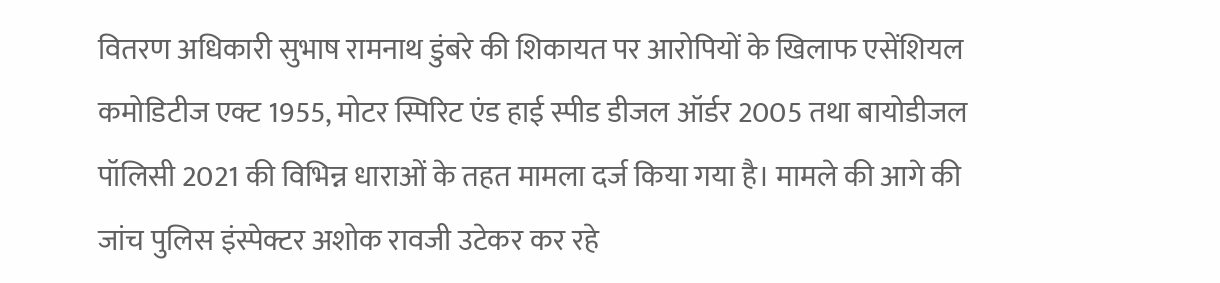वितरण अधिकारी सुभाष रामनाथ डुंबरे की शिकायत पर आरोपियों के खिलाफ एसेंशियल कमोडिटीज एक्ट 1955, मोटर स्पिरिट एंड हाई स्पीड डीजल ऑर्डर 2005 तथा बायोडीजल पॉलिसी 2021 की विभिन्न धाराओं के तहत मामला दर्ज किया गया है। मामले की आगे की जांच पुलिस इंस्पेक्टर अशोक रावजी उटेकर कर रहे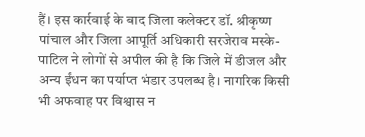हैं। इस कार्रवाई के बाद जिला कलेक्टर डॉ. श्रीकृष्ण पांचाल और जिला आपूर्ति अधिकारी सरजेराव मस्के-पाटिल ने लोगों से अपील की है कि जिले में डीजल और अन्य ईंधन का पर्याप्त भंडार उपलब्ध है। नागरिक किसी भी अफवाह पर विश्वास न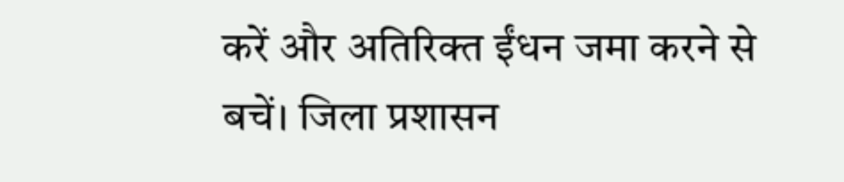करें और अतिरिक्त ईंधन जमा करने से बचें। जिला प्रशासन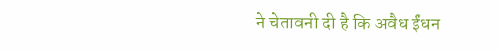ने चेतावनी दी है कि अवैध ईंधन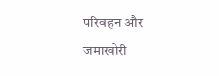परिवहन और जमाखोरी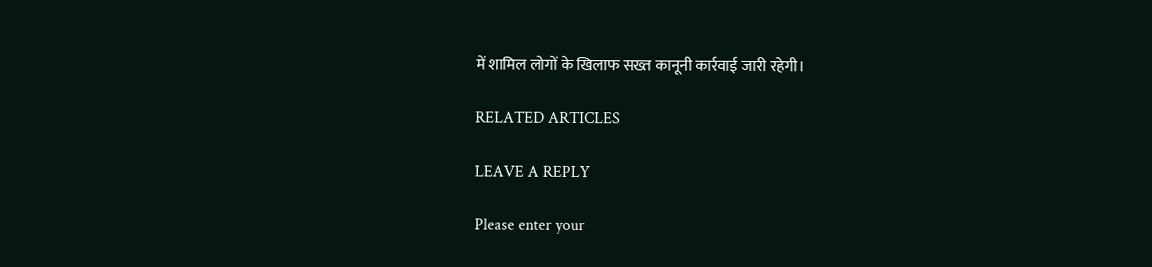में शामिल लोगों के खिलाफ सख्त कानूनी कार्रवाई जारी रहेगी।

RELATED ARTICLES

LEAVE A REPLY

Please enter your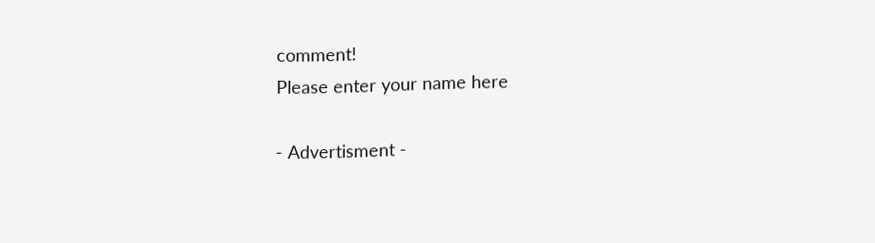comment!
Please enter your name here

- Advertisment -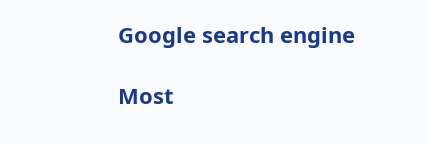Google search engine

Most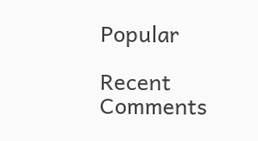Popular

Recent Comments